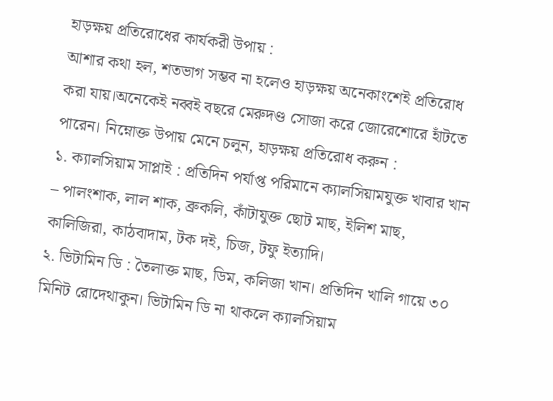হাড়ক্ষয় প্রতিরোধের কার্যকরী উপায় :
আশার কথা হল, শতভাগ সম্ভব না হলেও হাড়ক্ষয় অনেকাংশেই প্রতিরোধ করা যায়।অনেকেই নব্বই বছরে মেরুদণ্ড সোজা করে জোরেশোরে হাঁটতে পারেন। নিম্নোক্ত উপায় মেনে চলুন, হাড়ক্ষয় প্রতিরোধ করুন :
১. ক্যালসিয়াম সাপ্লাই : প্রতিদিন পর্যাপ্ত পরিমানে ক্যালসিয়ামযুক্ত খাবার খান – পালংশাক, লাল শাক, ব্রুকলি, কাঁটাযুক্ত ছোট মাছ, ইলিশ মাছ, কালিজিরা, কাঠবাদাম, টক দই, চিজ, টফু ইত্যাদি।
২. ভিটামিন ডি : তৈলাক্ত মাছ, ডিম, কলিজা খান। প্রতিদিন খালি গায়ে ৩০ মিনিট রোদেথাকুন। ভিটামিন ডি না থাকলে ক্যালসিয়াম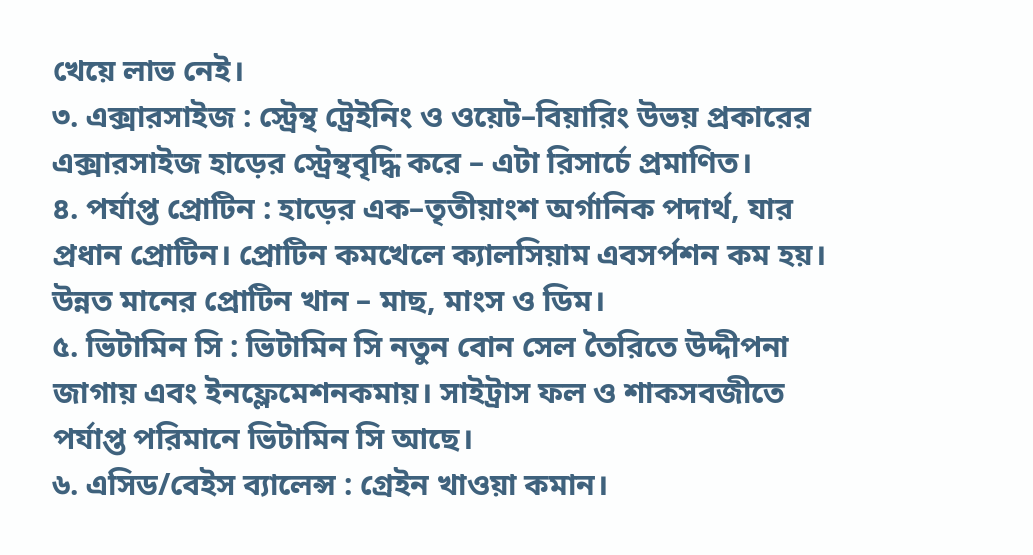খেয়ে লাভ নেই।
৩. এক্সারসাইজ : স্ট্রেন্থ ট্রেইনিং ও ওয়েট–বিয়ারিং উভয় প্রকারের এক্সারসাইজ হাড়ের স্ট্রেন্থবৃদ্ধি করে – এটা রিসার্চে প্রমাণিত।
৪. পর্যাপ্ত প্রোটিন : হাড়ের এক–তৃতীয়াংশ অর্গানিক পদার্থ, যার প্রধান প্রোটিন। প্রোটিন কমখেলে ক্যালসিয়াম এবসর্পশন কম হয়। উন্নত মানের প্রোটিন খান – মাছ, মাংস ও ডিম।
৫. ভিটামিন সি : ভিটামিন সি নতুন বোন সেল তৈরিতে উদ্দীপনা জাগায় এবং ইনফ্লেমেশনকমায়। সাইট্রাস ফল ও শাকসবজীতে পর্যাপ্ত পরিমানে ভিটামিন সি আছে।
৬. এসিড/বেইস ব্যালেন্স : গ্রেইন খাওয়া কমান।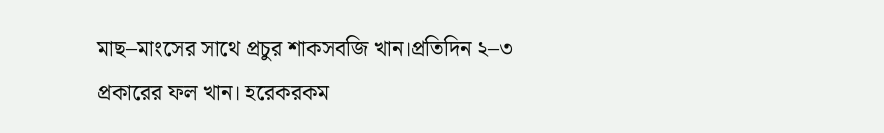মাছ–মাংসের সাথে প্রচুর শাকসবজি খান।প্রতিদিন ২–৩ প্রকারের ফল খান। হরেকরকম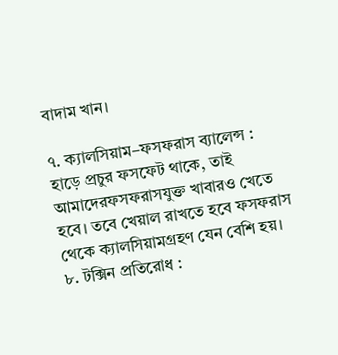বাদাম খান।

৭. ক্যালসিয়াম–ফসফরাস ব্যালেন্স : হাড়ে প্রচুর ফসফেট থাকে, তাই আমাদেরফসফরাসযুক্ত খাবারও খেতে হবে। তবে খেয়াল রাখতে হবে ফসফরাস থেকে ক্যালসিয়ামগ্রহণ যেন বেশি হয়।
৮. টক্সিন প্রতিরোধ :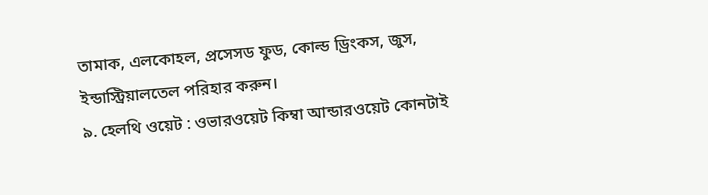তামাক, এলকোহল, প্রসেসড ফুড, কোল্ড ড্রিংকস, জুস, ইন্ডাস্ট্রিয়ালতেল পরিহার করুন।
৯. হেলথি ওয়েট : ওভারওয়েট কিম্বা আন্ডারওয়েট কোনটাই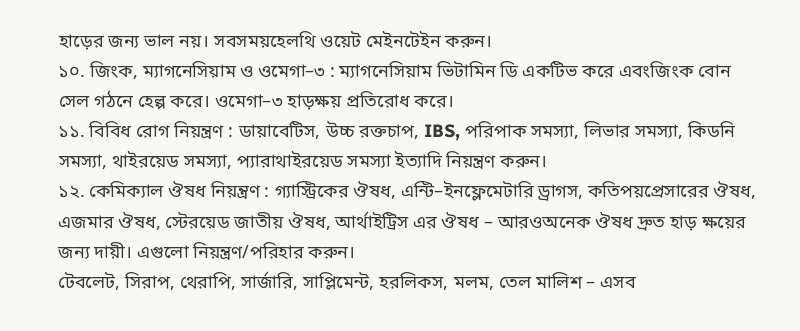হাড়ের জন্য ভাল নয়। সবসময়হেলথি ওয়েট মেইনটেইন করুন।
১০. জিংক, ম্যাগনেসিয়াম ও ওমেগা–৩ : ম্যাগনেসিয়াম ভিটামিন ডি একটিভ করে এবংজিংক বোন সেল গঠনে হেল্প করে। ওমেগা–৩ হাড়ক্ষয় প্রতিরোধ করে।
১১. বিবিধ রোগ নিয়ন্ত্রণ : ডায়াবেটিস, উচ্চ রক্তচাপ, IBS, পরিপাক সমস্যা, লিভার সমস্যা, কিডনি সমস্যা, থাইরয়েড সমস্যা, প্যারাথাইরয়েড সমস্যা ইত্যাদি নিয়ন্ত্রণ করুন।
১২. কেমিক্যাল ঔষধ নিয়ন্ত্রণ : গ্যাস্ট্রিকের ঔষধ, এন্টি–ইনফ্লেমেটারি ড্রাগস, কতিপয়প্রেসারের ঔষধ, এজমার ঔষধ, স্টেরয়েড জাতীয় ঔষধ, আর্থাইট্রিস এর ঔষধ – আরওঅনেক ঔষধ দ্রুত হাড় ক্ষয়ের জন্য দায়ী। এগুলো নিয়ন্ত্রণ/পরিহার করুন।
টেবলেট, সিরাপ, থেরাপি, সার্জারি, সাপ্লিমেন্ট, হরলিকস, মলম, তেল মালিশ – এসব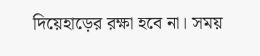দিয়েহাড়ের রক্ষা হবে না। সময়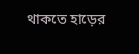থাকতে হাড়ের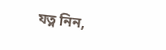যত্ন নিন,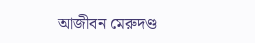আজীবন মেরুদণ্ড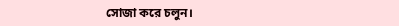সোজা করে চলুন।